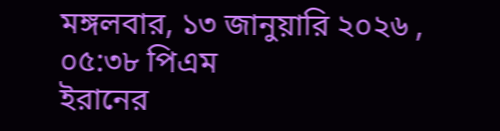মঙ্গলবার, ১৩ জানুয়ারি ২০২৬ , ০৫:৩৮ পিএম
ইরানের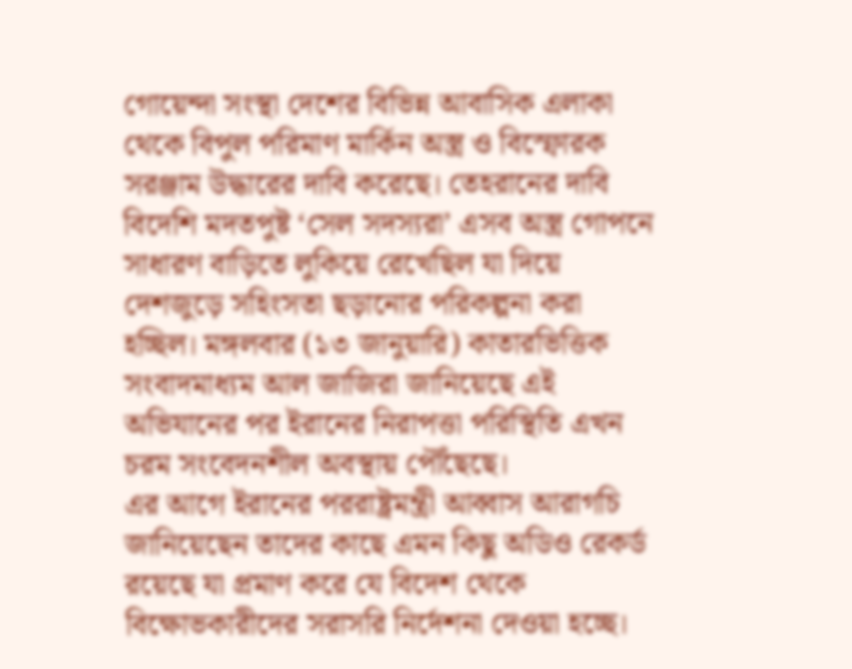গোয়েন্দা সংস্থা দেশের বিভিন্ন আবাসিক এলাকা থেকে বিপুল পরিমাণ মার্কিন অস্ত্র ও বিস্ফোরক সরঞ্জাম উদ্ধারের দাবি করেছে। তেহরানের দাবি বিদেশি মদতপুষ্ট ‘সেল সদস্যরা’ এসব অস্ত্র গোপনে সাধারণ বাড়িতে লুকিয়ে রেখেছিল যা দিয়ে দেশজুড়ে সহিংসতা ছড়ানোর পরিকল্পনা করা হচ্ছিল। মঙ্গলবার (১৩ জানুয়ারি) কাতারভিত্তিক সংবাদমাধ্যম আল জাজিরা জানিয়েছে এই অভিযানের পর ইরানের নিরাপত্তা পরিস্থিতি এখন চরম সংবেদনশীল অবস্থায় পৌঁছেছে।
এর আগে ইরানের পররাষ্ট্রমন্ত্রী আব্বাস আরাগচি জানিয়েছেন তাদের কাছে এমন কিছু অডিও রেকর্ড রয়েছে যা প্রমাণ করে যে বিদেশ থেকে বিক্ষোভকারীদের সরাসরি নির্দেশনা দেওয়া হচ্ছে।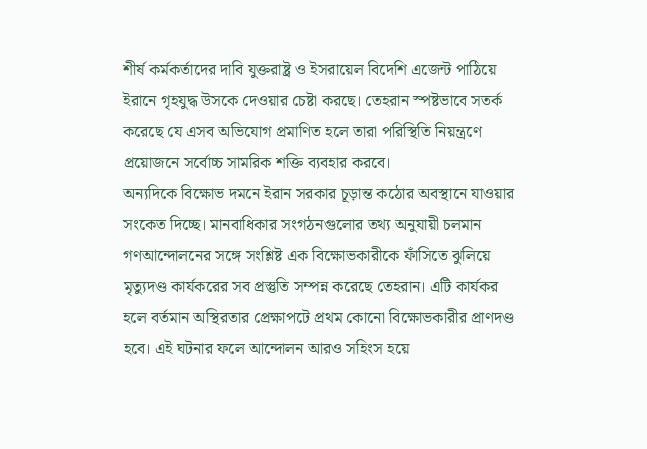শীর্ষ কর্মকর্তাদের দাবি যুক্তরাষ্ট্র ও ইসরায়েল বিদেশি এজেন্ট পাঠিয়ে ইরানে গৃহযুদ্ধ উসকে দেওয়ার চেষ্টা করছে। তেহরান স্পষ্টভাবে সতর্ক করেছে যে এসব অভিযোগ প্রমাণিত হলে তারা পরিস্থিতি নিয়ন্ত্রণে প্রয়োজনে সর্বোচ্চ সামরিক শক্তি ব্যবহার করবে।
অন্যদিকে বিক্ষোভ দমনে ইরান সরকার চূড়ান্ত কঠোর অবস্থানে যাওয়ার সংকেত দিচ্ছে। মানবাধিকার সংগঠনগুলোর তথ্য অনুযায়ী চলমান গণআন্দোলনের সঙ্গে সংশ্লিষ্ট এক বিক্ষোভকারীকে ফাঁসিতে ঝুলিয়ে মৃত্যুদণ্ড কার্যকরের সব প্রস্তুতি সম্পন্ন করেছে তেহরান। এটি কার্যকর হলে বর্তমান অস্থিরতার প্রেক্ষাপটে প্রথম কোনো বিক্ষোভকারীর প্রাণদণ্ড হবে। এই ঘটনার ফলে আন্দোলন আরও সহিংস হয়ে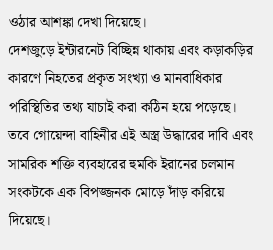ওঠার আশঙ্কা দেখা দিয়েছে।
দেশজুড়ে ইন্টারনেট বিচ্ছিন্ন থাকায় এবং কড়াকড়ির কারণে নিহতের প্রকৃত সংখ্যা ও মানবাধিকার পরিস্থিতির তথ্য যাচাই করা কঠিন হয়ে পড়েছে। তবে গোয়েন্দা বাহিনীর এই অস্ত্র উদ্ধারের দাবি এবং সামরিক শক্তি ব্যবহারের হুমকি ইরানের চলমান সংকটকে এক বিপজ্জনক মোড়ে দাঁড় করিয়ে দিয়েছে।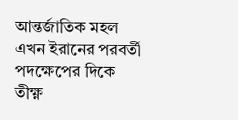আন্তর্জাতিক মহল এখন ইরানের পরবর্তী পদক্ষেপের দিকে তীক্ষ্ণ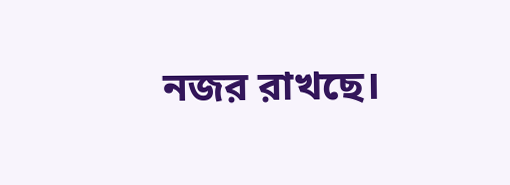নজর রাখছে।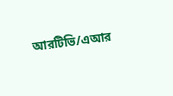আরটিভি/এআর